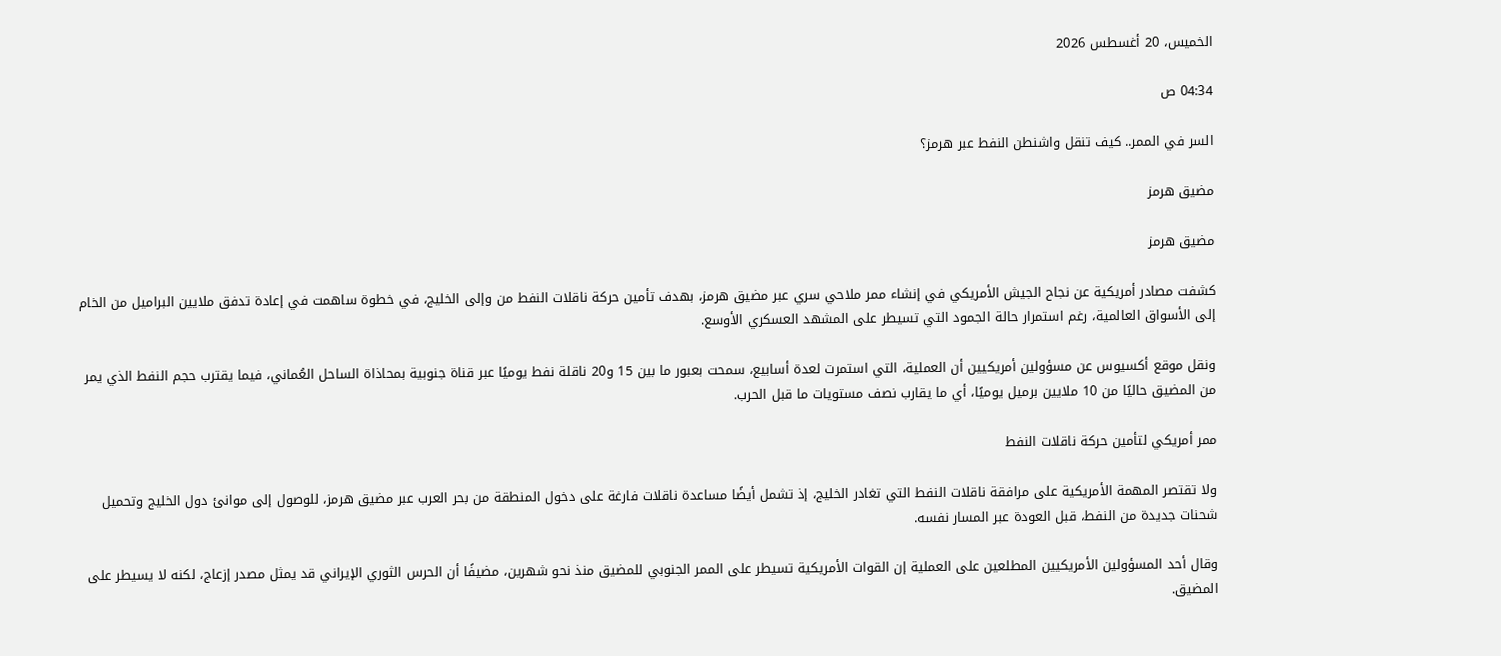الخميس، 20 أغسطس 2026

04:34 ص

السر في الممر.. كيف تنقل واشنطن النفط عبر هرمز؟

مضيق هرمز

مضيق هرمز

كشفت مصادر أمريكية عن نجاح الجيش الأمريكي في إنشاء ممر ملاحي سري عبر مضيق هرمز، بهدف تأمين حركة ناقلات النفط من وإلى الخليج، في خطوة ساهمت في إعادة تدفق ملايين البراميل من الخام إلى الأسواق العالمية، رغم استمرار حالة الجمود التي تسيطر على المشهد العسكري الأوسع.

ونقل موقع أكسيوس عن مسؤولين أمريكيين أن العملية، التي استمرت لعدة أسابيع، سمحت بعبور ما بين 15 و20 ناقلة نفط يوميًا عبر قناة جنوبية بمحاذاة الساحل العُماني، فيما يقترب حجم النفط الذي يمر من المضيق حاليًا من 10 ملايين برميل يوميًا، أي ما يقارب نصف مستويات ما قبل الحرب.

ممر أمريكي لتأمين حركة ناقلات النفط

ولا تقتصر المهمة الأمريكية على مرافقة ناقلات النفط التي تغادر الخليج، إذ تشمل أيضًا مساعدة ناقلات فارغة على دخول المنطقة من بحر العرب عبر مضيق هرمز، للوصول إلى موانئ دول الخليج وتحميل شحنات جديدة من النفط، قبل العودة عبر المسار نفسه.

وقال أحد المسؤولين الأمريكيين المطلعين على العملية إن القوات الأمريكية تسيطر على الممر الجنوبي للمضيق منذ نحو شهرين، مضيفًا أن الحرس الثوري الإيراني قد يمثل مصدر إزعاج، لكنه لا يسيطر على المضيق.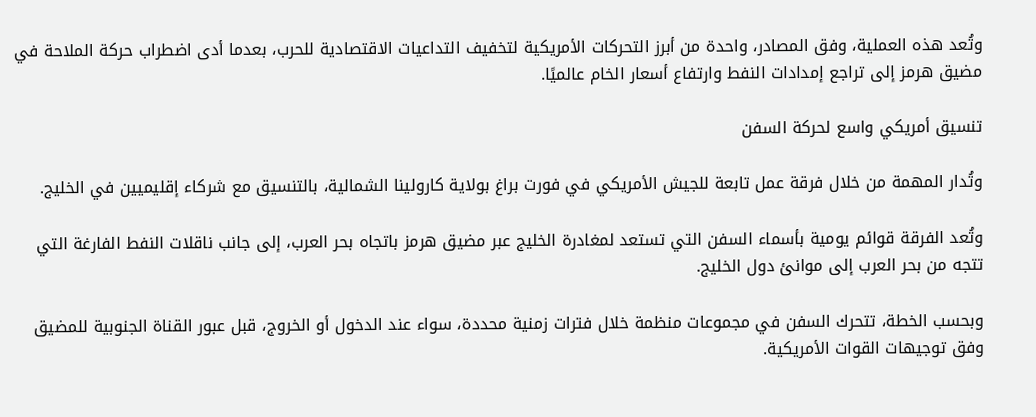وتُعد هذه العملية، وفق المصادر، واحدة من أبرز التحركات الأمريكية لتخفيف التداعيات الاقتصادية للحرب، بعدما أدى اضطراب حركة الملاحة في مضيق هرمز إلى تراجع إمدادات النفط وارتفاع أسعار الخام عالميًا.

تنسيق أمريكي واسع لحركة السفن

وتُدار المهمة من خلال فرقة عمل تابعة للجيش الأمريكي في فورت براغ بولاية كارولينا الشمالية، بالتنسيق مع شركاء إقليميين في الخليج.

وتُعد الفرقة قوائم يومية بأسماء السفن التي تستعد لمغادرة الخليج عبر مضيق هرمز باتجاه بحر العرب، إلى جانب ناقلات النفط الفارغة التي تتجه من بحر العرب إلى موانئ دول الخليج.

وبحسب الخطة، تتحرك السفن في مجموعات منظمة خلال فترات زمنية محددة، سواء عند الدخول أو الخروج، قبل عبور القناة الجنوبية للمضيق وفق توجيهات القوات الأمريكية.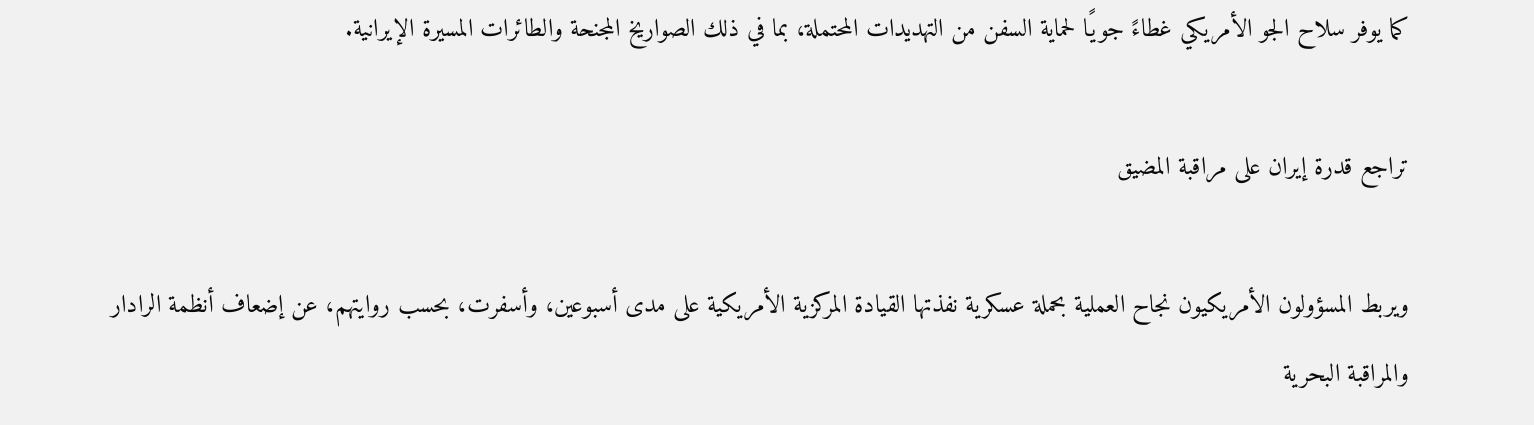كما يوفر سلاح الجو الأمريكي غطاءً جويًا لحماية السفن من التهديدات المحتملة، بما في ذلك الصواريخ المجنحة والطائرات المسيرة الإيرانية.

تراجع قدرة إيران على مراقبة المضيق

ويربط المسؤولون الأمريكيون نجاح العملية بحملة عسكرية نفذتها القيادة المركزية الأمريكية على مدى أسبوعين، وأسفرت، بحسب روايتهم، عن إضعاف أنظمة الرادار والمراقبة البحرية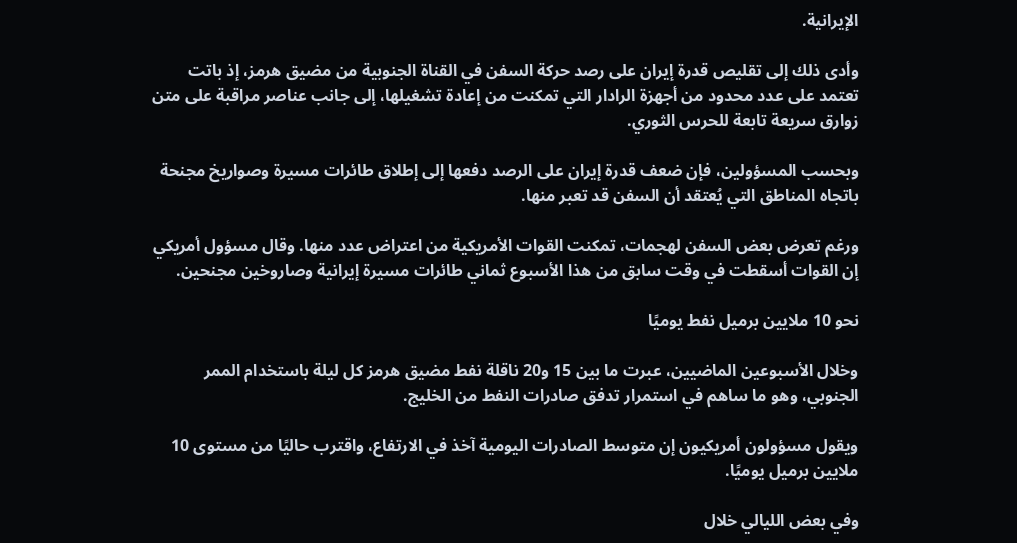الإيرانية.

وأدى ذلك إلى تقليص قدرة إيران على رصد حركة السفن في القناة الجنوبية من مضيق هرمز، إذ باتت تعتمد على عدد محدود من أجهزة الرادار التي تمكنت من إعادة تشغيلها، إلى جانب عناصر مراقبة على متن زوارق سريعة تابعة للحرس الثوري.

وبحسب المسؤولين، فإن ضعف قدرة إيران على الرصد دفعها إلى إطلاق طائرات مسيرة وصواريخ مجنحة باتجاه المناطق التي يُعتقد أن السفن قد تعبر منها.

ورغم تعرض بعض السفن لهجمات، تمكنت القوات الأمريكية من اعتراض عدد منها. وقال مسؤول أمريكي إن القوات أسقطت في وقت سابق من هذا الأسبوع ثماني طائرات مسيرة إيرانية وصاروخين مجنحين.

نحو 10 ملايين برميل نفط يوميًا

وخلال الأسبوعين الماضيين، عبرت ما بين 15 و20 ناقلة نفط مضيق هرمز كل ليلة باستخدام الممر الجنوبي، وهو ما ساهم في استمرار تدفق صادرات النفط من الخليج.

ويقول مسؤولون أمريكيون إن متوسط الصادرات اليومية آخذ في الارتفاع، واقترب حاليًا من مستوى 10 ملايين برميل يوميًا.

وفي بعض الليالي خلال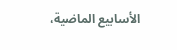الأسابيع الماضية،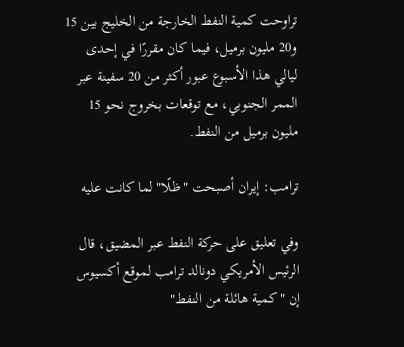تراوحت كمية النفط الخارجة من الخليج بين 15 و20 مليون برميل، فيما كان مقررًا في إحدى ليالي هذا الأسبوع عبور أكثر من 20 سفينة عبر الممر الجنوبي، مع توقعات بخروج نحو 15 مليون برميل من النفط.

ترامب: إيران أصبحت "ظلًا" لما كانت عليه

وفي تعليق على حركة النفط عبر المضيق، قال الرئيس الأمريكي دونالد ترامب لموقع أكسيوس إن "كمية هائلة من النفط"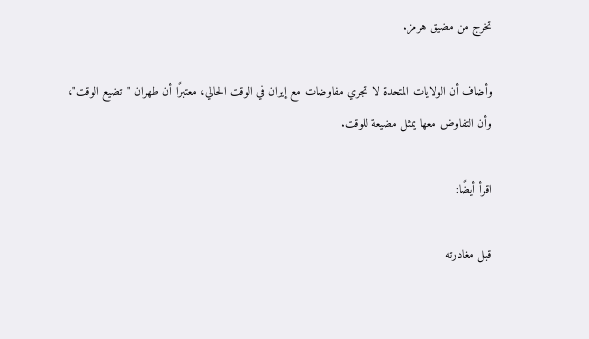تخرج من مضيق هرمز.

وأضاف أن الولايات المتحدة لا تجري مفاوضات مع إيران في الوقت الحالي، معتبرًا أن طهران "تضيع الوقت"، وأن التفاوض معها يمثل مضيعة للوقت.

اقرأ أيضًا:

قبل مغادرته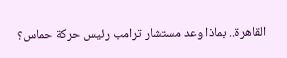القاهرة.. بماذا وعد مستشار ترامب رئيس حركة حماس؟